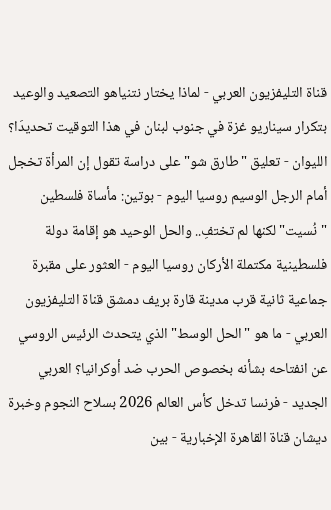قناة التليفزيون العربي - لماذا يختار نتنياهو التصعيد والوعيد بتكرار سيناريو غزة في جنوب لبنان في هذا التوقيت تحديدَا؟ الليوان - تعليق "طارق شو" على دراسة تقول إن المرأة تخجل أمام الرجل الوسيم روسيا اليوم - بوتين: مأساة فلسطين "نُسيت" لكنها لم تختفِ.. والحل الوحيد هو إقامة دولة فلسطينية مكتملة الأركان روسيا اليوم - العثور على مقبرة جماعية ثانية قرب مدينة قارة بريف دمشق قناة التليفزيون العربي - ما هو "الحل الوسط" الذي يتحدث الرئيس الروسي عن انفتاحه بشأنه بخصوص الحرب ضد أوكرانيا؟ العربي الجديد - فرنسا تدخل كأس العالم 2026 بسلاح النجوم وخبرة ديشان قناة القاهرة الإخبارية - بين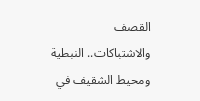القصف والاشتباكات.. النبطية ومحيط الشقيف في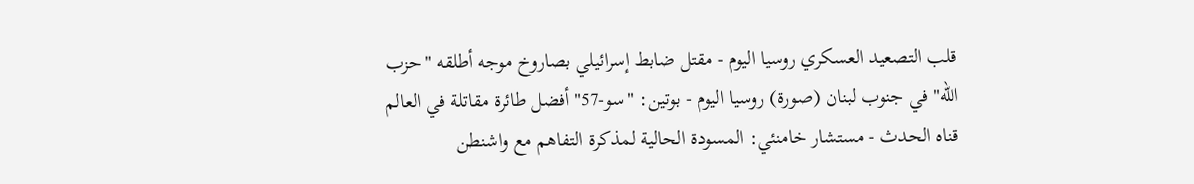قلب التصعيد العسكري روسيا اليوم - مقتل ضابط إسرائيلي بصاروخ موجه أطلقه "حزب الله" في جنوب لبنان (صورة) روسيا اليوم - بوتين: "سو-57" أفضل طائرة مقاتلة في العالم قناه الحدث - مستشار خامنئي: المسودة الحالية لمذكرة التفاهم مع واشنطن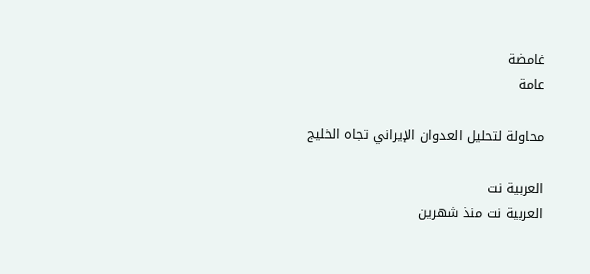غامضة
عامة

محاولة لتحليل العدوان الإيراني تجاه الخليج

العربية نت
العربية نت منذ شهرين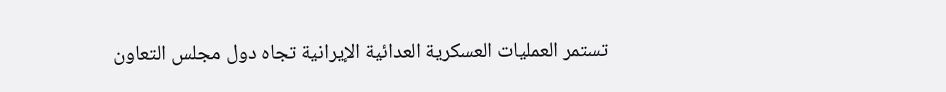تستمر العمليات العسكرية العدائية الإيرانية تجاه دول مجلس التعاون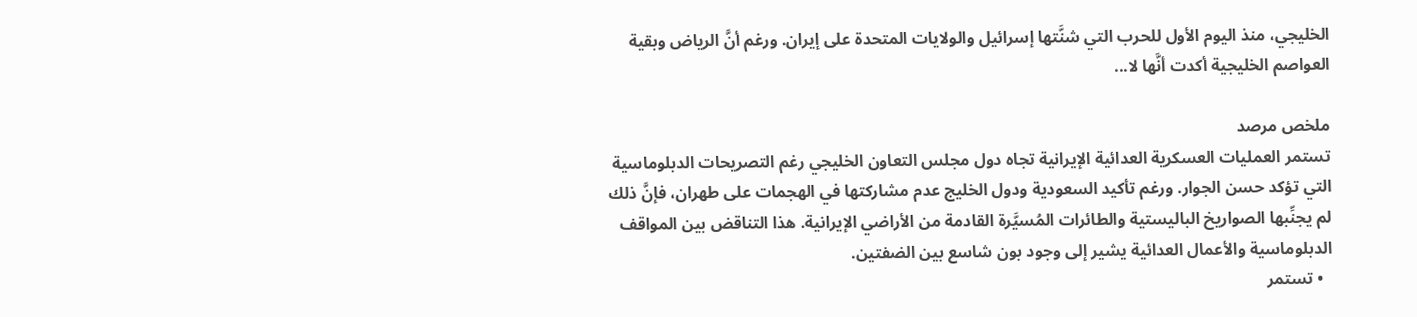الخليجي، منذ اليوم الأول للحرب التي شنَّتها إسرائيل والولايات المتحدة على إيران. ورغم أنَّ الرياض وبقية العواصم الخليجية أكدت أنَّها لا...

ملخص مرصد
تستمر العمليات العسكرية العدائية الإيرانية تجاه دول مجلس التعاون الخليجي رغم التصريحات الدبلوماسية التي تؤكد حسن الجوار. ورغم تأكيد السعودية ودول الخليج عدم مشاركتها في الهجمات على طهران، فإنَّ ذلك لم يجنِّبها الصواريخ الباليستية والطائرات المُسيَّرة القادمة من الأراضي الإيرانية. هذا التناقض بين المواقف الدبلوماسية والأعمال العدائية يشير إلى وجود بون شاسع بين الضفتين.
  • تستمر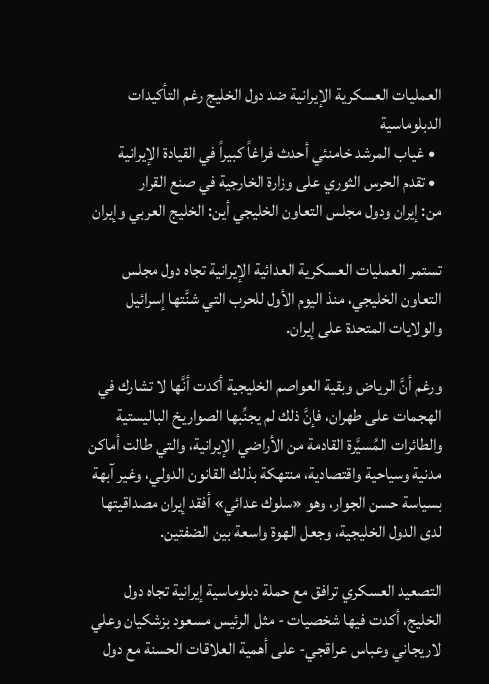العمليات العسكرية الإيرانية ضد دول الخليج رغم التأكيدات الدبلوماسية
  • غياب المرشد خامنئي أحدث فراغاً كبيراً في القيادة الإيرانية
  • تقدم الحرس الثوري على وزارة الخارجية في صنع القرار
من: إيران ودول مجلس التعاون الخليجي أين: الخليج العربي وإيران

تستمر العمليات العسكرية العدائية الإيرانية تجاه دول مجلس التعاون الخليجي، منذ اليوم الأول للحرب التي شنَّتها إسرائيل والولايات المتحدة على إيران.

ورغم أنَّ الرياض وبقية العواصم الخليجية أكدت أنَّها لا تشارك في الهجمات على طهران، فإنَّ ذلك لم يجنِّبها الصواريخ الباليستية والطائرات المُسيَّرة القادمة من الأراضي الإيرانية، والتي طالت أماكن مدنية وسياحية واقتصادية، منتهكة بذلك القانون الدولي، وغير آبهة بسياسة حسن الجوار، وهو «سلوك عدائي» أفقد إيران مصداقيتها لدى الدول الخليجية، وجعل الهوة واسعة بين الضفتين.

التصعيد العسكري ترافق مع حملة دبلوماسية إيرانية تجاه دول الخليج، أكدت فيها شخصيات - مثل الرئيس مسعود بزشكيان وعلي لاريجاني وعباس عراقجي- على أهمية العلاقات الحسنة مع دول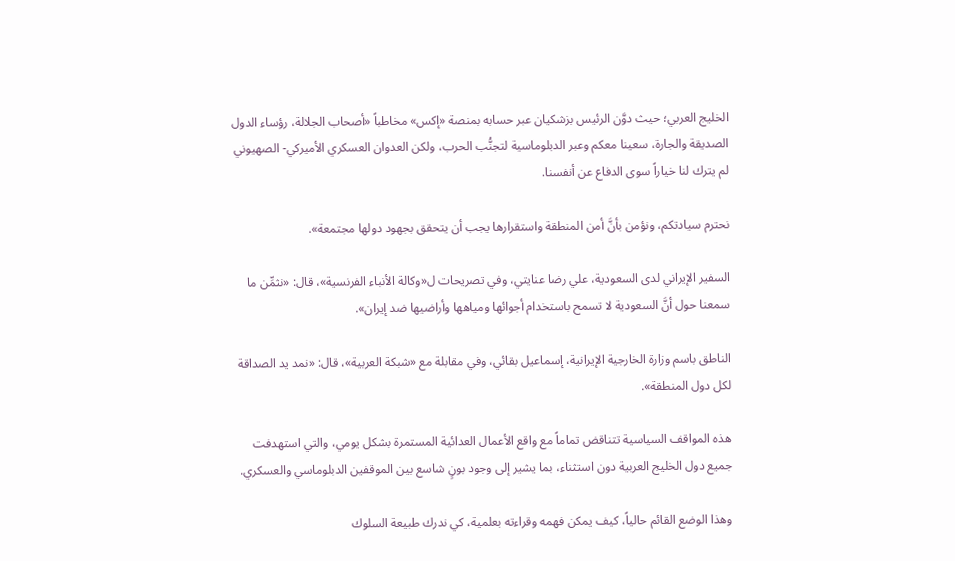الخليج العربي؛ حيث دوَّن الرئيس بزشكيان عبر حسابه بمنصة «إكس» مخاطباً «أصحاب الجلالة، رؤساء الدول الصديقة والجارة، سعينا معكم وعبر الدبلوماسية لتجنُّب الحرب، ولكن العدوان العسكري الأميركي- الصهيوني لم يترك لنا خياراً سوى الدفاع عن أنفسنا.

نحترم سيادتكم، ونؤمن بأنَّ أمن المنطقة واستقرارها يجب أن يتحقق بجهود دولها مجتمعة».

السفير الإيراني لدى السعودية، علي رضا عنايتي، وفي تصريحات ل«وكالة الأنباء الفرنسية»، قال: «نثمِّن ما سمعنا حول أنَّ السعودية لا تسمح باستخدام أجوائها ومياهها وأراضيها ضد إيران».

الناطق باسم وزارة الخارجية الإيرانية، إسماعيل بقائي، وفي مقابلة مع «شبكة العربية»، قال: «نمد يد الصداقة لكل دول المنطقة».

هذه المواقف السياسية تتناقض تماماً مع واقع الأعمال العدائية المستمرة بشكل يومي، والتي استهدفت جميع دول الخليج العربية دون استثناء، بما يشير إلى وجود بونٍ شاسع بين الموقفين الدبلوماسي والعسكري.

وهذا الوضع القائم حالياً، كيف يمكن فهمه وقراءته بعلمية، كي ندرك طبيعة السلوك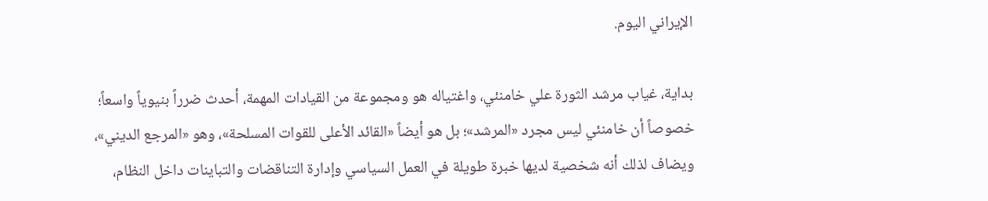الإيراني اليوم.

بداية، غياب مرشد الثورة علي خامنئي، واغتياله هو ومجموعة من القيادات المهمة، أحدث ضرراً بنيوياً واسعاً؛ خصوصاً أن خامنئي ليس مجرد «المرشد»؛ بل هو أيضاً «القائد الأعلى للقوات المسلحة»، وهو «المرجع الديني»، ويضاف لذلك أنه شخصية لديها خبرة طويلة في العمل السياسي وإدارة التناقضات والتباينات داخل النظام،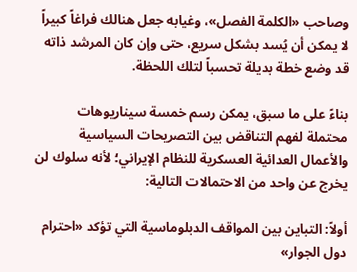وصاحب «الكلمة الفصل»، وغيابه جعل هنالك فراغاً كبيراً لا يمكن أن يُسد بشكل سريع، حتى وإن كان المرشد ذاته قد وضع خطة بديلة تحسباً لتلك اللحظة.

بناءً على ما سبق، يمكن رسم خمسة سيناريوهات محتملة لفهم التناقض بين التصريحات السياسية والأعمال العدائية العسكرية للنظام الإيراني؛ لأنه سلوك لن يخرج عن واحد من الاحتمالات التالية:

أولاً: التباين بين المواقف الدبلوماسية التي تؤكد «احترام دول الجوار»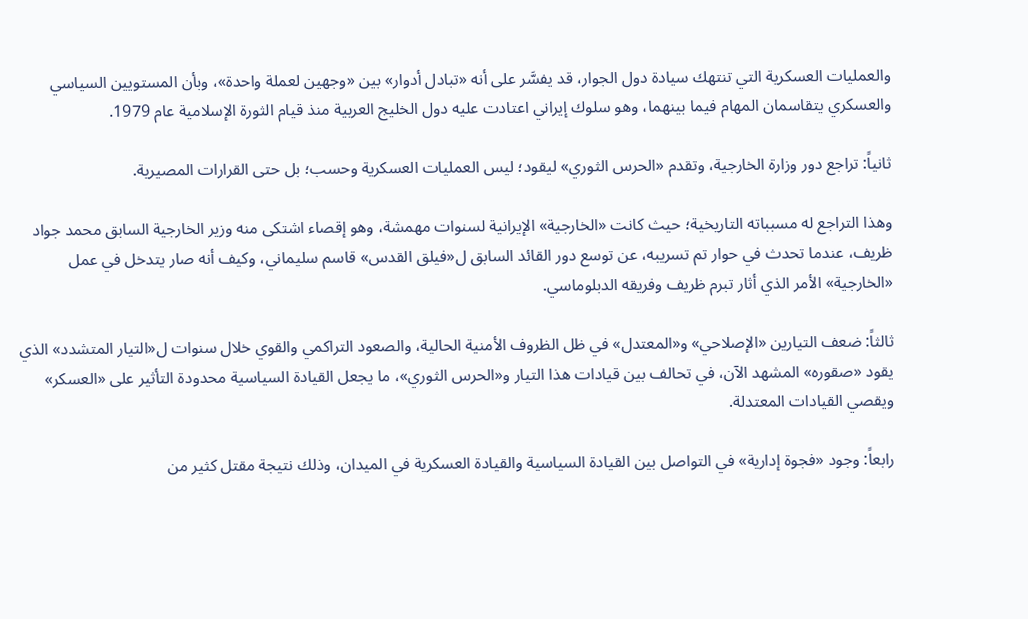والعمليات العسكرية التي تنتهك سيادة دول الجوار، قد يفسَّر على أنه «تبادل أدوار» بين «وجهين لعملة واحدة»، وبأن المستويين السياسي والعسكري يتقاسمان المهام فيما بينهما، وهو سلوك إيراني اعتادت عليه دول الخليج العربية منذ قيام الثورة الإسلامية عام 1979.

ثانياً: تراجع دور وزارة الخارجية، وتقدم «الحرس الثوري» ليقود؛ ليس العمليات العسكرية وحسب؛ بل حتى القرارات المصيرية.

وهذا التراجع له مسبباته التاريخية؛ حيث كانت «الخارجية» الإيرانية لسنوات مهمشة، وهو إقصاء اشتكى منه وزير الخارجية السابق محمد جواد ظريف، عندما تحدث في حوار تم تسريبه، عن توسع دور القائد السابق ل«فيلق القدس» قاسم سليماني، وكيف أنه صار يتدخل في عمل «الخارجية» الأمر الذي أثار تبرم ظريف وفريقه الدبلوماسي.

ثالثاً: ضعف التيارين «الإصلاحي» و«المعتدل» في ظل الظروف الأمنية الحالية، والصعود التراكمي والقوي خلال سنوات ل«التيار المتشدد» الذي يقود «صقوره» المشهد الآن، في تحالف بين قيادات هذا التيار و«الحرس الثوري»، ما يجعل القيادة السياسية محدودة التأثير على «العسكر» ويقصي القيادات المعتدلة.

رابعاً: وجود «فجوة إدارية» في التواصل بين القيادة السياسية والقيادة العسكرية في الميدان، وذلك نتيجة مقتل كثير من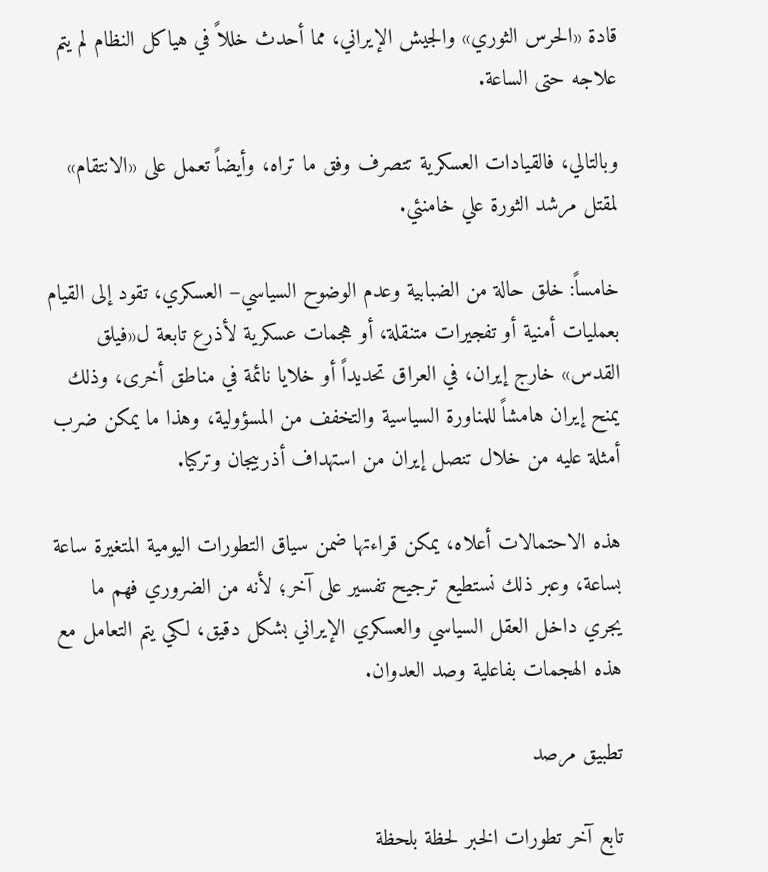قادة «الحرس الثوري» والجيش الإيراني، مما أحدث خللاً في هياكل النظام لم يتم علاجه حتى الساعة.

وبالتالي، فالقيادات العسكرية تتصرف وفق ما تراه، وأيضاً تعمل على «الانتقام» لمقتل مرشد الثورة علي خامنئي.

خامساً: خلق حالة من الضبابية وعدم الوضوح السياسي– العسكري، تقود إلى القيام بعمليات أمنية أو تفجيرات متنقلة، أو هجمات عسكرية لأذرع تابعة ل«فيلق القدس» خارج إيران، في العراق تحديداً أو خلايا نائمة في مناطق أخرى، وذلك يمنح إيران هامشاً للمناورة السياسية والتخفف من المسؤولية، وهذا ما يمكن ضرب أمثلة عليه من خلال تنصل إيران من استهداف أذربيجان وتركيا.

هذه الاحتمالات أعلاه، يمكن قراءتها ضمن سياق التطورات اليومية المتغيرة ساعة بساعة، وعبر ذلك نستطيع ترجيح تفسير على آخر؛ لأنه من الضروري فهم ما يجري داخل العقل السياسي والعسكري الإيراني بشكل دقيق، لكي يتم التعامل مع هذه الهجمات بفاعلية وصد العدوان.

تطبيق مرصد

تابع آخر تطورات الخبر لحظة بلحظة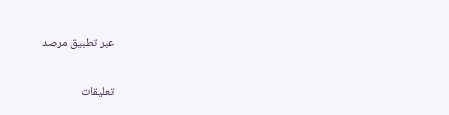عبر تطبيق مرصد

تعليقات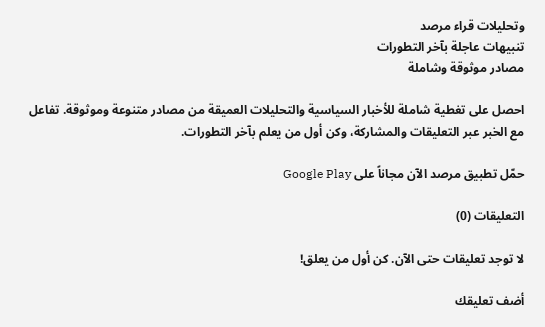وتحليلات قراء مرصد
تنبيهات عاجلة بآخر التطورات
مصادر موثوقة وشاملة

احصل على تغطية شاملة للأخبار السياسية والتحليلات العميقة من مصادر متنوعة وموثوقة. تفاعل مع الخبر عبر التعليقات والمشاركة، وكن أول من يعلم بآخر التطورات.

حمّل تطبيق مرصد الآن مجاناً على Google Play

التعليقات (0)

لا توجد تعليقات حتى الآن. كن أول من يعلق!

أضف تعليقك